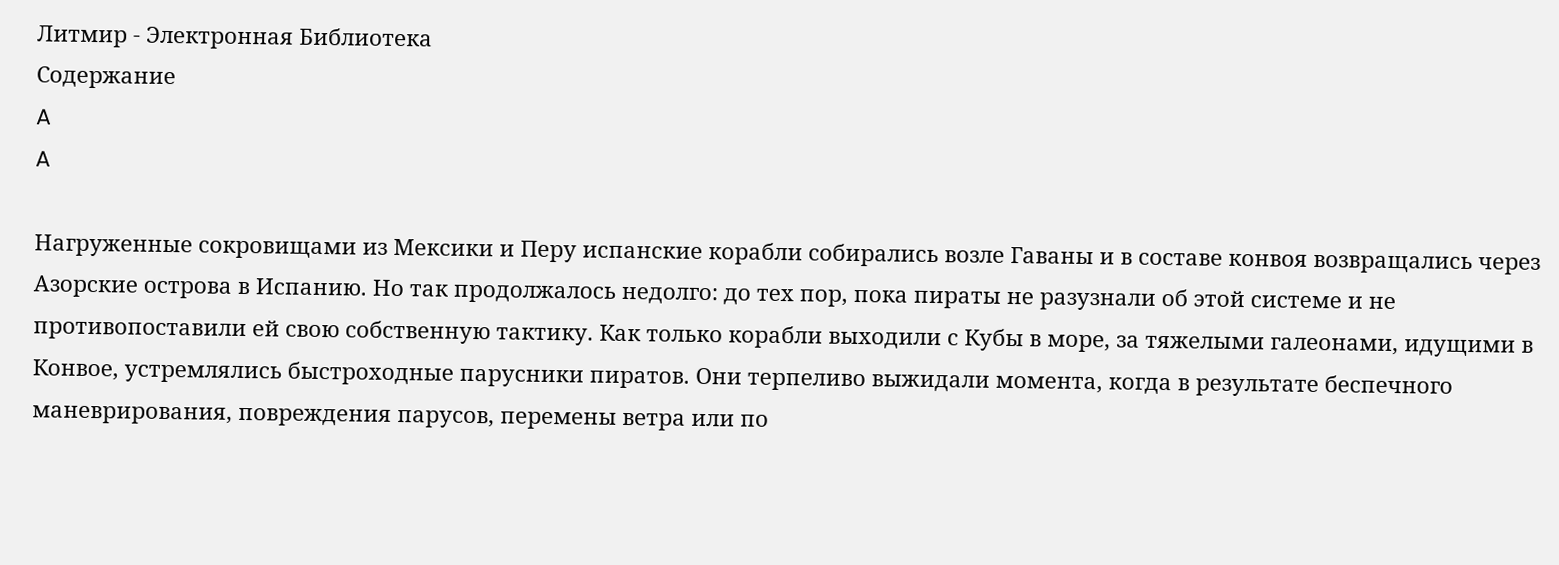Литмир - Электронная Библиотека
Содержание
A
A

Нагруженные сокровищами из Мексики и Перу испанские корабли собирались возле Гаваны и в составе конвоя возвращались через Азорские острова в Испанию. Но так продолжалось недолго: до тех пор, пока пираты не разузнали об этой системе и не противопоставили ей свою собственную тактику. Как только корабли выходили с Кубы в море, за тяжелыми галеонами, идущими в Конвое, устремлялись быстроходные парусники пиратов. Они терпеливо выжидали момента, когда в результате беспечного маневрирования, повреждения парусов, перемены ветра или по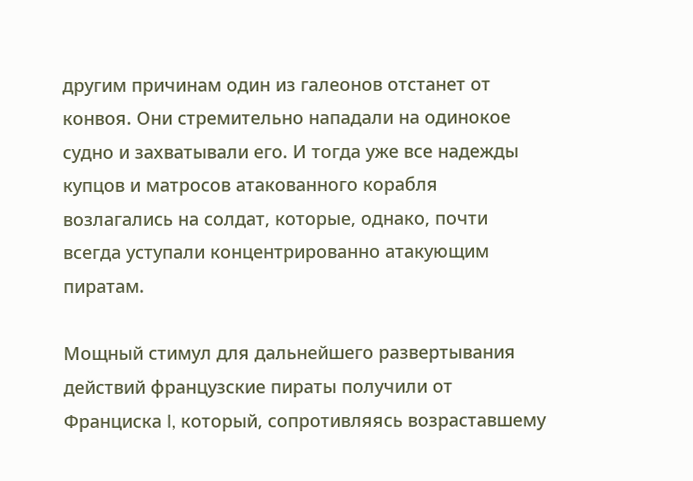другим причинам один из галеонов отстанет от конвоя. Они стремительно нападали на одинокое судно и захватывали его. И тогда уже все надежды купцов и матросов атакованного корабля возлагались на солдат, которые, однако, почти всегда уступали концентрированно атакующим пиратам.

Мощный стимул для дальнейшего развертывания действий французские пираты получили от Франциска I, который, сопротивляясь возраставшему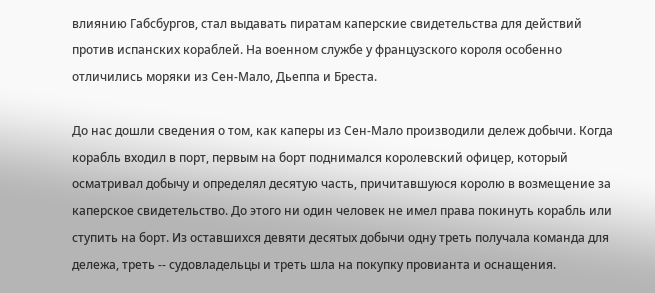влиянию Габсбургов, стал выдавать пиратам каперские свидетельства для действий против испанских кораблей. На военном службе у французского короля особенно отличились моряки из Сен-Мало, Дьеппа и Бреста.

До нас дошли сведения о том, как каперы из Сен-Мало производили дележ добычи. Когда корабль входил в порт, первым на борт поднимался королевский офицер, который осматривал добычу и определял десятую часть, причитавшуюся королю в возмещение за каперское свидетельство. До этого ни один человек не имел права покинуть корабль или ступить на борт. Из оставшихся девяти десятых добычи одну треть получала команда для дележа, треть -- судовладельцы и треть шла на покупку провианта и оснащения.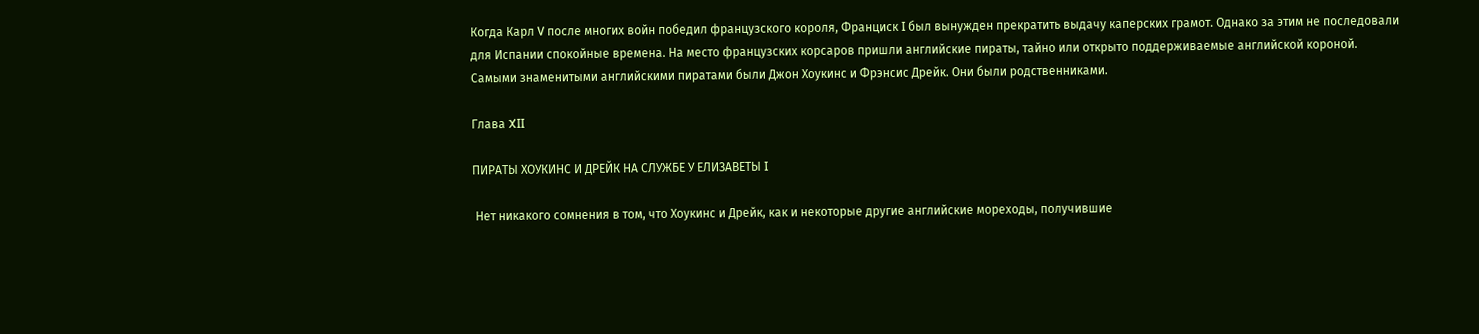Когда Карл V после многих войн победил французского короля, Франциск I был вынужден прекратить выдачу каперских грамот. Однако за этим не последовали для Испании спокойные времена. На место французских корсаров пришли английские пираты, тайно или открыто поддерживаемые английской короной. Самыми знаменитыми английскими пиратами были Джон Хоукинс и Фрэнсис Дрейк. Они были родственниками.

Глава XII

ПИРАТЫ ХОУКИНС И ДРЕЙК НА СЛУЖБЕ У ЕЛИЗАВЕТЫ I

 Нет никакого сомнения в том, что Хоукинс и Дрейк, как и некоторые другие английские мореходы, получившие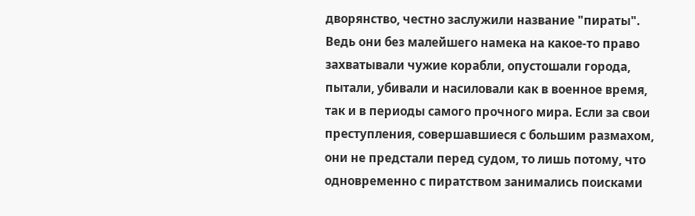дворянство, честно заслужили название "пираты". Ведь они без малейшего намека на какое-то право захватывали чужие корабли, опустошали города, пытали, убивали и насиловали как в военное время, так и в периоды самого прочного мира. Если за свои преступления, совершавшиеся с большим размахом, они не предстали перед судом, то лишь потому, что одновременно с пиратством занимались поисками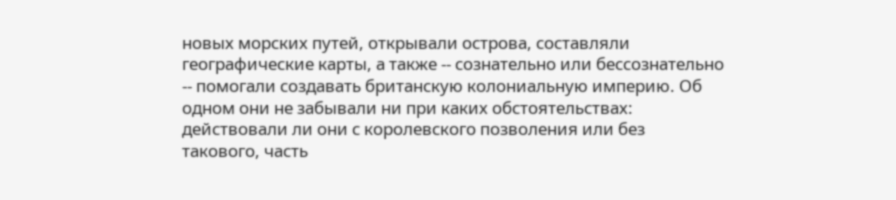новых морских путей, открывали острова, составляли географические карты, а также -- сознательно или бессознательно -- помогали создавать британскую колониальную империю. Об одном они не забывали ни при каких обстоятельствах: действовали ли они с королевского позволения или без такового, часть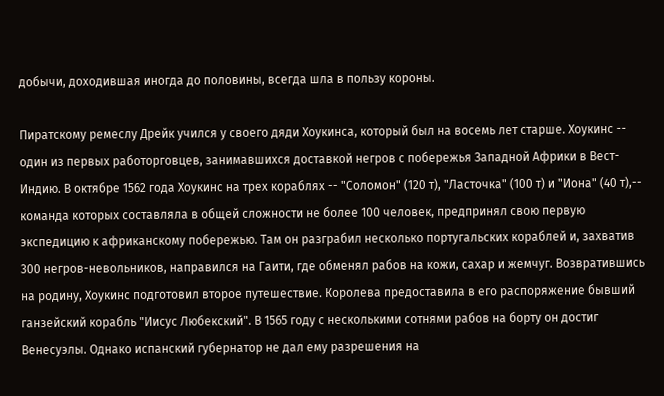добычи, доходившая иногда до половины, всегда шла в пользу короны.

Пиратскому ремеслу Дрейк учился у своего дяди Хоукинса, который был на восемь лет старше. Хоукинс -- один из первых работорговцев, занимавшихся доставкой негров с побережья Западной Африки в Вест-Индию. В октябре 1562 года Хоукинс на трех кораблях -- "Соломон" (120 т), "Ласточка" (100 т) и "Иона" (40 т),-- команда которых составляла в общей сложности не более 100 человек, предпринял свою первую экспедицию к африканскому побережью. Там он разграбил несколько португальских кораблей и, захватив 300 негров-невольников, направился на Гаити, где обменял рабов на кожи, сахар и жемчуг. Возвратившись на родину, Хоукинс подготовил второе путешествие. Королева предоставила в его распоряжение бывший ганзейский корабль "Иисус Любекский". В 1565 году с несколькими сотнями рабов на борту он достиг Венесуэлы. Однако испанский губернатор не дал ему разрешения на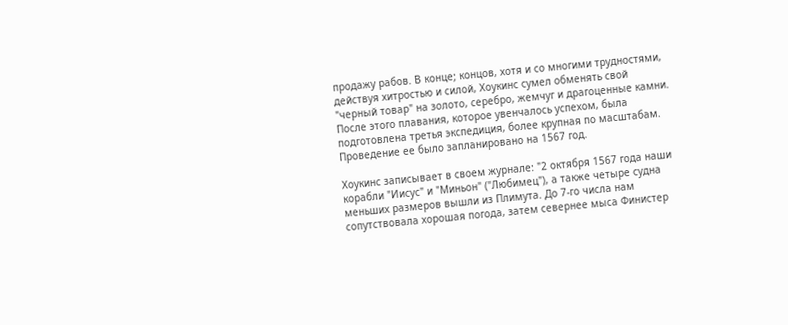продажу рабов. В конце; концов, хотя и со многими трудностями, действуя хитростью и силой, Хоукинс сумел обменять свой "черный товар" на золото, серебро, жемчуг и драгоценные камни. После этого плавания, которое увенчалось успехом, была подготовлена третья экспедиция, более крупная по масштабам. Проведение ее было запланировано на 1567 год.

Хоукинс записывает в своем журнале: "2 октября 1567 года наши корабли "Иисус" и "Миньон" ("Любимец"), а также четыре судна меньших размеров вышли из Плимута. До 7-го числа нам сопутствовала хорошая погода, затем севернее мыса Финистер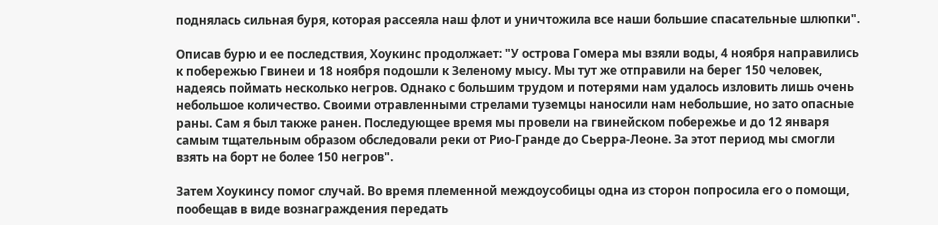поднялась сильная буря, которая рассеяла наш флот и уничтожила все наши большие спасательные шлюпки".

Описав бурю и ее последствия, Хоукинс продолжает: "У острова Гомера мы взяли воды, 4 ноября направились к побережью Гвинеи и 18 ноября подошли к Зеленому мысу. Мы тут же отправили на берег 150 человек, надеясь поймать несколько негров. Однако с большим трудом и потерями нам удалось изловить лишь очень небольшое количество. Своими отравленными стрелами туземцы наносили нам небольшие, но зато опасные раны. Сам я был также ранен. Последующее время мы провели на гвинейском побережье и до 12 января самым тщательным образом обследовали реки от Рио-Гранде до Сьерра-Леоне. За этот период мы смогли взять на борт не более 150 негров".

Затем Хоукинсу помог случай. Во время племенной междоусобицы одна из сторон попросила его о помощи, пообещав в виде вознаграждения передать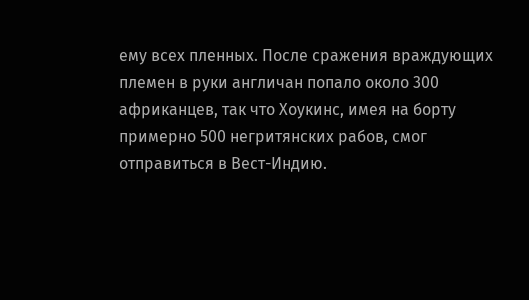ему всех пленных. После сражения враждующих племен в руки англичан попало около 300 африканцев, так что Хоукинс, имея на борту примерно 500 негритянских рабов, смог отправиться в Вест-Индию.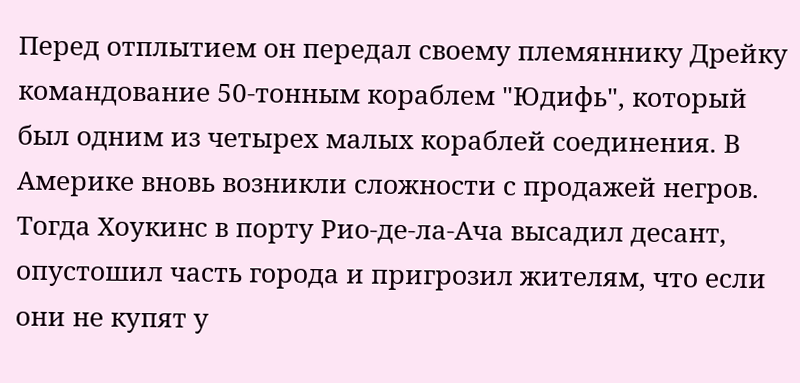Перед отплытием он передал своему племяннику Дрейку командование 50-тонным кораблем "Юдифь", который был одним из четырех малых кораблей соединения. В Америке вновь возникли сложности с продажей негров. Тогда Хоукинс в порту Рио-де-ла-Ача высадил десант, опустошил часть города и пригрозил жителям, что если они не купят у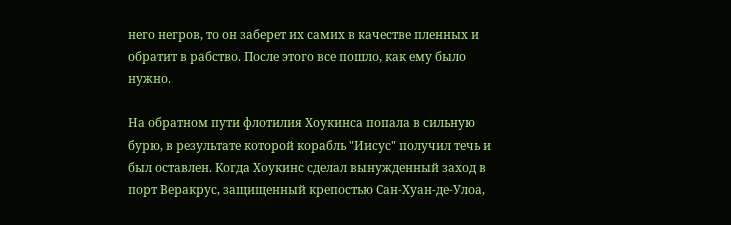него негров, то он заберет их самих в качестве пленных и обратит в рабство. После этого все пошло, как ему было нужно.

На обратном пути флотилия Хоукинса попала в сильную бурю, в результате которой корабль "Иисус" получил течь и был оставлен. Когда Хоукинс сделал вынужденный заход в порт Веракрус, защищенный крепостью Сан-Хуан-де-Улоа,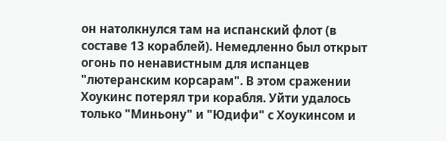он натолкнулся там на испанский флот (в составе 13 кораблей). Немедленно был открыт огонь по ненавистным для испанцев "лютеранским корсарам". В этом сражении Хоукинс потерял три корабля. Уйти удалось только "Миньону" и "Юдифи" с Хоукинсом и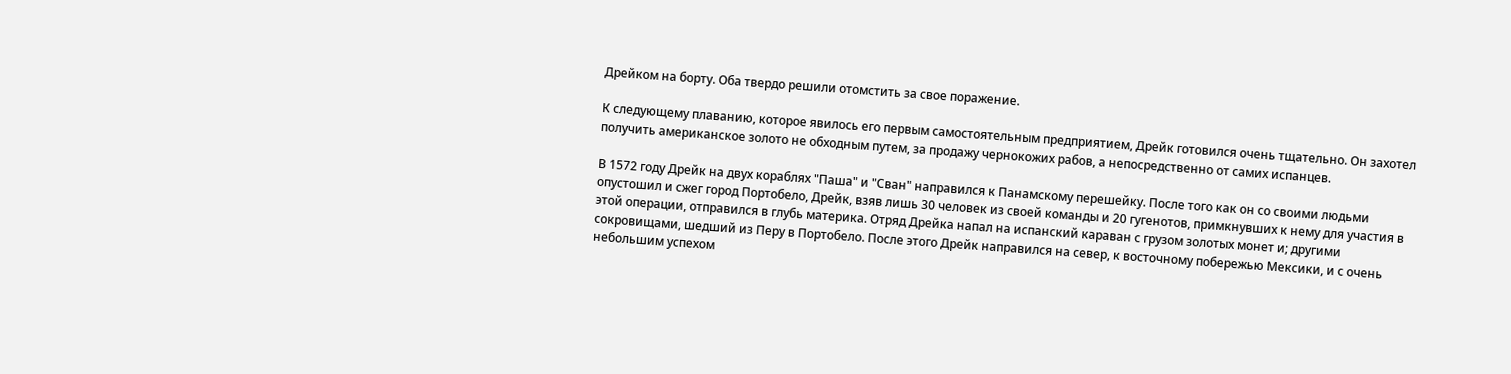Дрейком на борту. Оба твердо решили отомстить за свое поражение.

К следующему плаванию, которое явилось его первым самостоятельным предприятием, Дрейк готовился очень тщательно. Он захотел получить американское золото не обходным путем, за продажу чернокожих рабов, а непосредственно от самих испанцев.

В 1572 году Дрейк на двух кораблях "Паша" и "Сван" направился к Панамскому перешейку. После того как он со своими людьми опустошил и сжег город Портобело, Дрейк, взяв лишь 30 человек из своей команды и 20 гугенотов, примкнувших к нему для участия в этой операции, отправился в глубь материка. Отряд Дрейка напал на испанский караван с грузом золотых монет и; другими сокровищами, шедший из Перу в Портобело. После этого Дрейк направился на север, к восточному побережью Мексики, и с очень небольшим успехом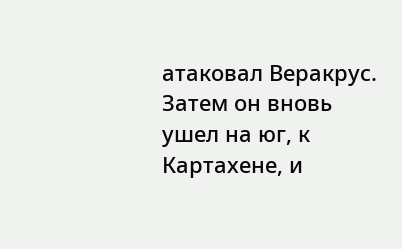атаковал Веракрус. Затем он вновь ушел на юг, к Картахене, и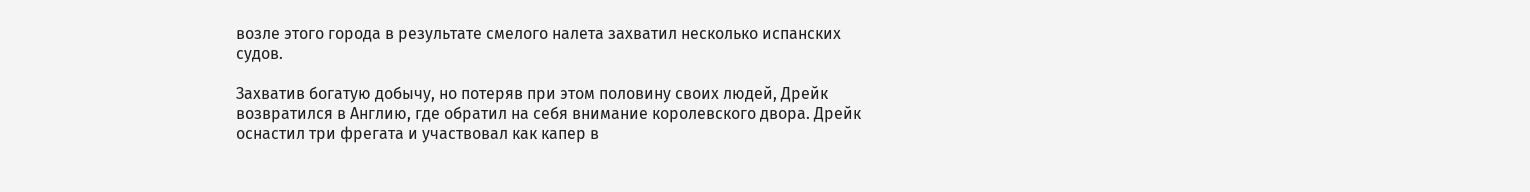возле этого города в результате смелого налета захватил несколько испанских судов.

Захватив богатую добычу, но потеряв при этом половину своих людей, Дрейк возвратился в Англию, где обратил на себя внимание королевского двора. Дрейк оснастил три фрегата и участвовал как капер в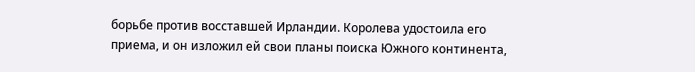борьбе против восставшей Ирландии. Королева удостоила его приема, и он изложил ей свои планы поиска Южного континента,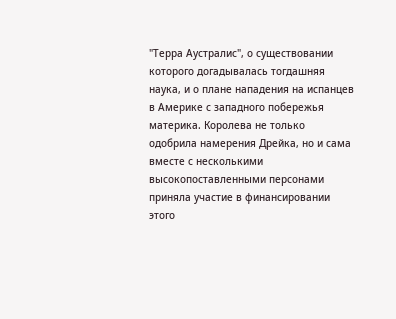"Терра Аустралис", о существовании которого догадывалась тогдашняя наука, и о плане нападения на испанцев в Америке с западного побережья материка. Королева не только одобрила намерения Дрейка, но и сама вместе с несколькими высокопоставленными персонами приняла участие в финансировании этого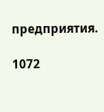предприятия.

1072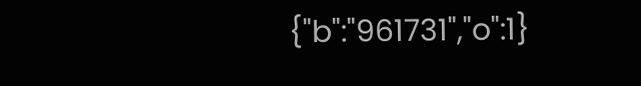{"b":"961731","o":1}